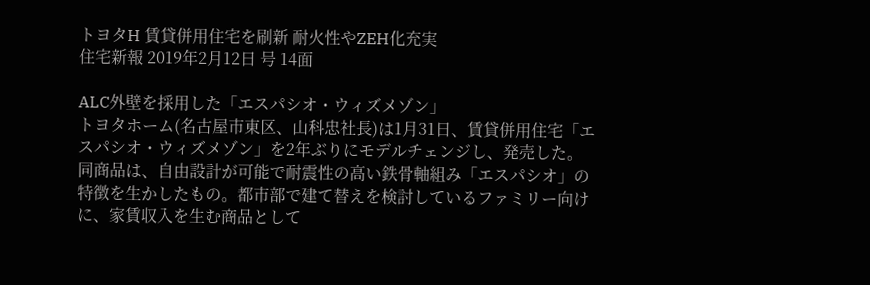トヨタH 賃貸併用住宅を刷新 耐火性やZEH化充実
住宅新報 2019年2月12日 号 14面

ALC外壁を採用した「エスパシオ・ウィズメゾン」
トヨタホーム(名古屋市東区、山科忠社長)は1月31日、賃貸併用住宅「エスパシオ・ウィズメゾン」を2年ぶりにモデルチェンジし、発売した。
同商品は、自由設計が可能で耐震性の高い鉄骨軸組み「エスパシオ」の特徴を生かしたもの。都市部で建て替えを検討しているファミリー向けに、家賃収入を生む商品として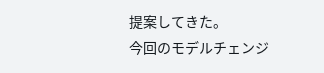提案してきた。
今回のモデルチェンジ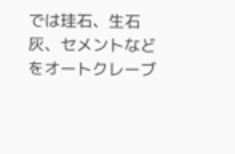では珪石、生石灰、セメントなどをオートクレーブ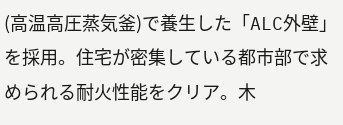(高温高圧蒸気釜)で養生した「ALC外壁」を採用。住宅が密集している都市部で求められる耐火性能をクリア。木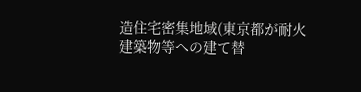造住宅密集地域(東京都が耐火建築物等への建て替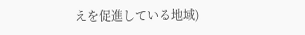えを促進している地域)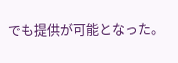でも提供が可能となった。